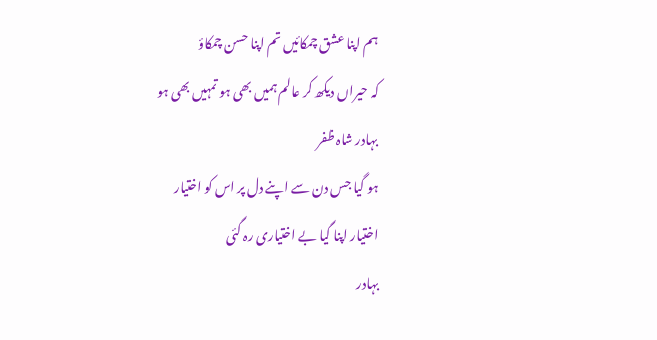ہم اپنا عشق چمکائیں تم اپنا حسن چمکاؤ
کہ حیراں دیکھ کر عالم ہمیں بھی ہو تمہیں بھی ہو
بہادر شاہ ظفر
ہو گیا جس دن سے اپنے دل پر اس کو اختیار
اختیار اپنا گیا بے اختیاری رہ گئی
بہادر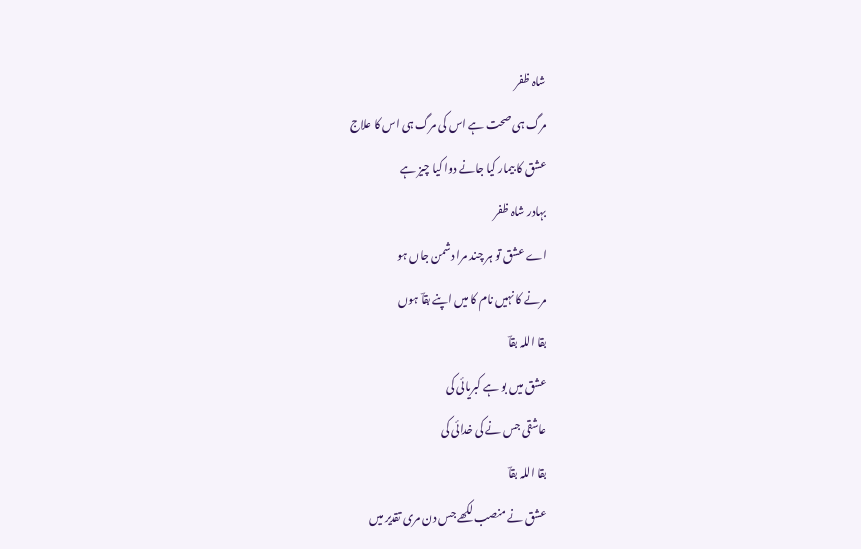شاہ ظفر
مرگ ہی صحت ہے اس کی مرگ ہی اس کا علاج
عشق کا بیمار کیا جانے دوا کیا چیز ہے
بہادر شاہ ظفر
اے عشق تو ہر چند مرا دشمن جاں ہو
مرنے کا نہیں نام کا میں اپنے بقاؔ ہوں
بقا اللہ بقاؔ
عشق میں بو ہے کبریائی کی
عاشقی جس نے کی خدائی کی
بقا اللہ بقاؔ
عشق نے منصب لکھے جس دن مری تقدیر میں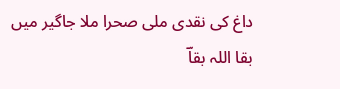داغ کی نقدی ملی صحرا ملا جاگیر میں
بقا اللہ بقاؔ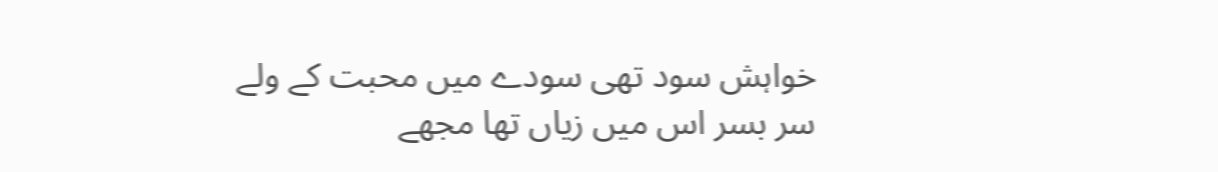خواہش سود تھی سودے میں محبت کے ولے
سر بسر اس میں زیاں تھا مجھے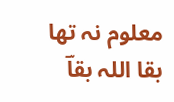معلوم نہ تھا
بقا اللہ بقاؔ